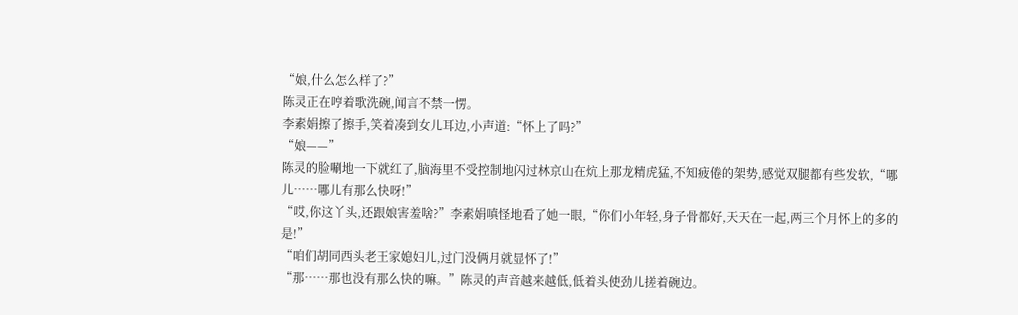“娘,什么怎么样了?”
陈灵正在哼着歌洗碗,闻言不禁一愣。
李素娟擦了擦手,笑着凑到女儿耳边,小声道:“怀上了吗?”
“娘——”
陈灵的脸唰地一下就红了,脑海里不受控制地闪过林京山在炕上那龙精虎猛,不知疲倦的架势,感觉双腿都有些发软,“哪儿……哪儿有那么快呀!”
“哎,你这丫头,还跟娘害羞啥?”李素娟嗔怪地看了她一眼,“你们小年轻,身子骨都好,天天在一起,两三个月怀上的多的是!”
“咱们胡同西头老王家媳妇儿,过门没俩月就显怀了!”
“那……那也没有那么快的嘛。”陈灵的声音越来越低,低着头使劲儿搓着碗边。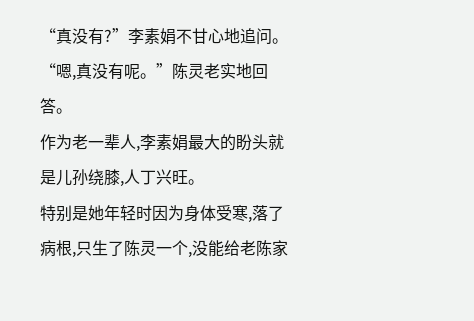“真没有?”李素娟不甘心地追问。
“嗯,真没有呢。”陈灵老实地回答。
作为老一辈人,李素娟最大的盼头就是儿孙绕膝,人丁兴旺。
特别是她年轻时因为身体受寒,落了病根,只生了陈灵一个,没能给老陈家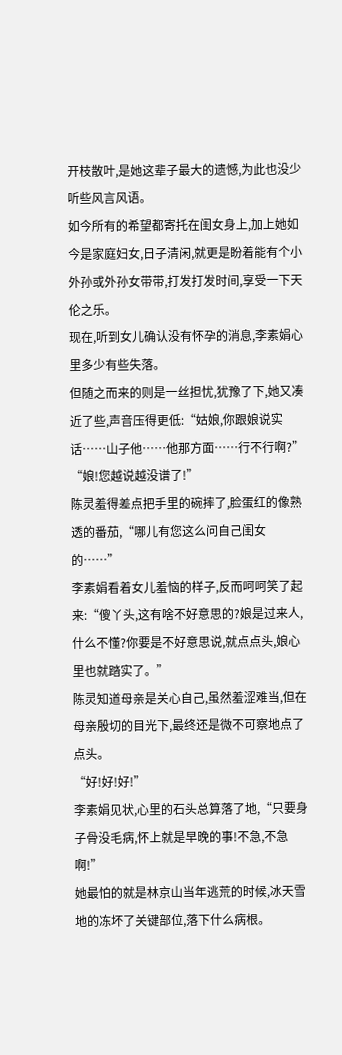开枝散叶,是她这辈子最大的遗憾,为此也没少听些风言风语。
如今所有的希望都寄托在闺女身上,加上她如今是家庭妇女,日子清闲,就更是盼着能有个小外孙或外孙女带带,打发打发时间,享受一下天伦之乐。
现在,听到女儿确认没有怀孕的消息,李素娟心里多少有些失落。
但随之而来的则是一丝担忧,犹豫了下,她又凑近了些,声音压得更低:“姑娘,你跟娘说实话……山子他……他那方面……行不行啊?”
“娘!您越说越没谱了!”
陈灵羞得差点把手里的碗摔了,脸蛋红的像熟透的番茄,“哪儿有您这么问自己闺女的……”
李素娟看着女儿羞恼的样子,反而呵呵笑了起来:“傻丫头,这有啥不好意思的?娘是过来人,什么不懂?你要是不好意思说,就点点头,娘心里也就踏实了。”
陈灵知道母亲是关心自己,虽然羞涩难当,但在母亲殷切的目光下,最终还是微不可察地点了点头。
“好!好!好!”
李素娟见状,心里的石头总算落了地,“只要身子骨没毛病,怀上就是早晚的事!不急,不急啊!”
她最怕的就是林京山当年逃荒的时候,冰天雪地的冻坏了关键部位,落下什么病根。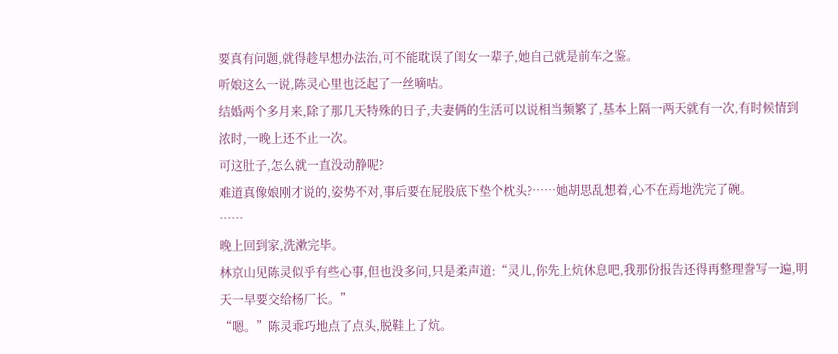要真有问题,就得趁早想办法治,可不能耽误了闺女一辈子,她自己就是前车之鉴。
听娘这么一说,陈灵心里也泛起了一丝嘀咕。
结婚两个多月来,除了那几天特殊的日子,夫妻俩的生活可以说相当频繁了,基本上隔一两天就有一次,有时候情到浓时,一晚上还不止一次。
可这肚子,怎么就一直没动静呢?
难道真像娘刚才说的,姿势不对,事后要在屁股底下垫个枕头?……她胡思乱想着,心不在焉地洗完了碗。
……
晚上回到家,洗漱完毕。
林京山见陈灵似乎有些心事,但也没多问,只是柔声道:“灵儿,你先上炕休息吧,我那份报告还得再整理誊写一遍,明天一早要交给杨厂长。”
“嗯。”陈灵乖巧地点了点头,脱鞋上了炕。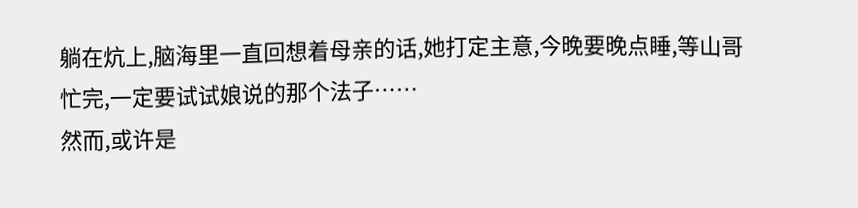躺在炕上,脑海里一直回想着母亲的话,她打定主意,今晚要晚点睡,等山哥忙完,一定要试试娘说的那个法子……
然而,或许是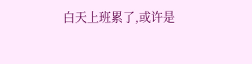白天上班累了,或许是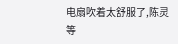电扇吹着太舒服了,陈灵等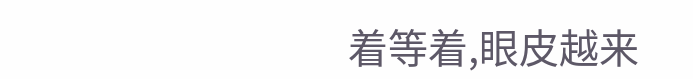着等着,眼皮越来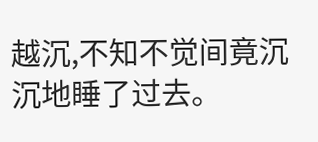越沉,不知不觉间竟沉沉地睡了过去。